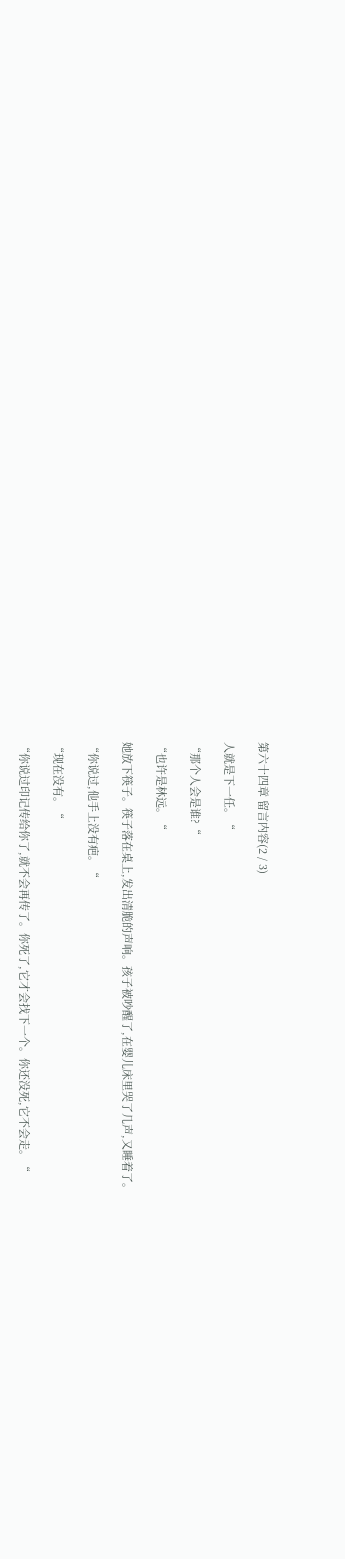第六十四章 留言内容(2 / 3)

人就是下一任。“

“那个人会是谁?“

“也许是林远。“

她放下筷子。筷子落在桌上,发出清脆的声响。孩子被吵醒了,在婴儿床里哭了几声,又睡着了。

“你说过,他手上没有疤。“

“现在没有。“

“你说过印记传给你了,就不会再传了。你死了,它才会找下一个。你还没死,它不会走。“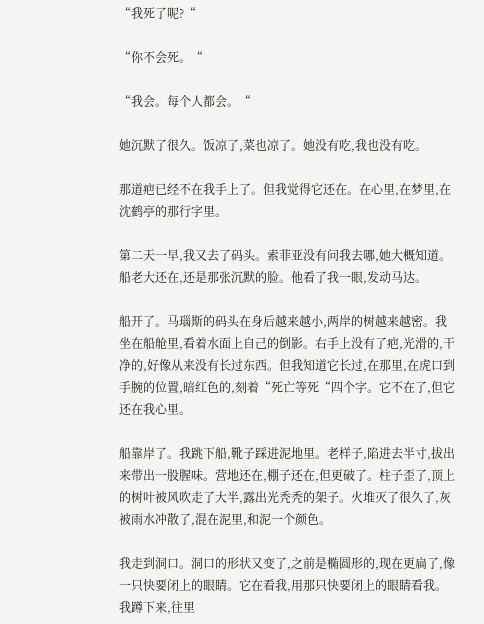“我死了呢?“

“你不会死。“

“我会。每个人都会。“

她沉默了很久。饭凉了,菜也凉了。她没有吃,我也没有吃。

那道疤已经不在我手上了。但我觉得它还在。在心里,在梦里,在沈鹤亭的那行字里。

第二天一早,我又去了码头。索菲亚没有问我去哪,她大概知道。船老大还在,还是那张沉默的脸。他看了我一眼,发动马达。

船开了。马瑙斯的码头在身后越来越小,两岸的树越来越密。我坐在船舱里,看着水面上自己的倒影。右手上没有了疤,光滑的,干净的,好像从来没有长过东西。但我知道它长过,在那里,在虎口到手腕的位置,暗红色的,刻着“死亡等死“四个字。它不在了,但它还在我心里。

船靠岸了。我跳下船,靴子踩进泥地里。老样子,陷进去半寸,拔出来带出一股腥味。营地还在,棚子还在,但更破了。柱子歪了,顶上的树叶被风吹走了大半,露出光秃秃的架子。火堆灭了很久了,灰被雨水冲散了,混在泥里,和泥一个颜色。

我走到洞口。洞口的形状又变了,之前是椭圆形的,现在更扁了,像一只快要闭上的眼睛。它在看我,用那只快要闭上的眼睛看我。我蹲下来,往里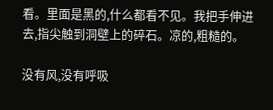看。里面是黑的,什么都看不见。我把手伸进去,指尖触到洞壁上的碎石。凉的,粗糙的。

没有风,没有呼吸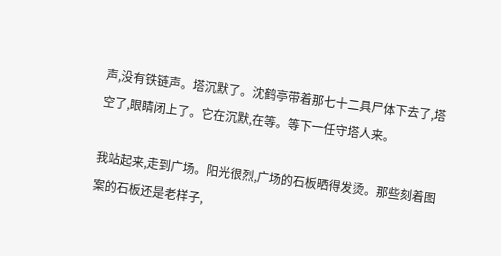声,没有铁链声。塔沉默了。沈鹤亭带着那七十二具尸体下去了,塔空了,眼睛闭上了。它在沉默,在等。等下一任守塔人来。

我站起来,走到广场。阳光很烈,广场的石板晒得发烫。那些刻着图案的石板还是老样子,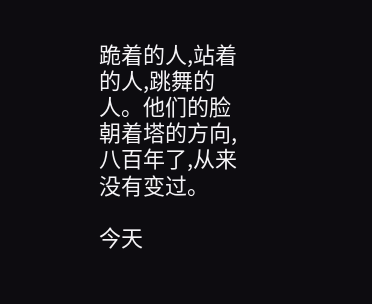跪着的人,站着的人,跳舞的人。他们的脸朝着塔的方向,八百年了,从来没有变过。

今天